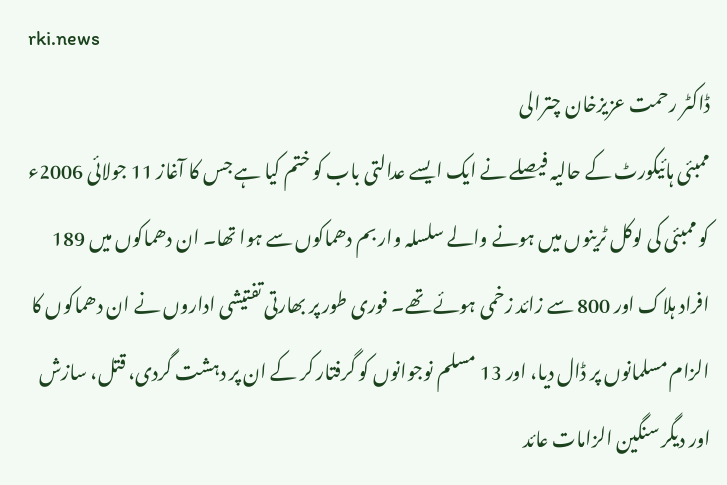rki.news
ڈاکٹر رحمت عزیزخان چترالی
ممبئی ہائیکورٹ کے حالیہ فیصلے نے ایک ایسے عدالتی باب کو ختم کیا ہے جس کا آغاز 11 جولائی 2006ء کو ممبئی کی لوکل ٹرینوں میں ہونے والے سلسلہ وار بم دھماکوں سے ہوا تھا۔ ان دھماکوں میں 189 افراد ہلاک اور 800 سے زائد زخمی ہوئے تھے۔ فوری طور پر بھارتی تفتیشی اداروں نے ان دھماکوں کا الزام مسلمانوں پر ڈال دیا، اور 13 مسلم نوجوانوں کو گرفتار کر کے ان پر دہشت گردی، قتل، سازش اور دیگر سنگین الزامات عائد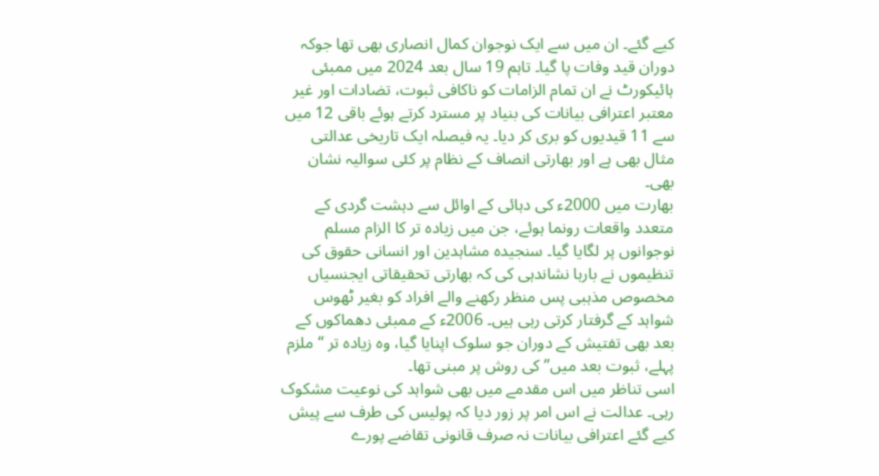کیے گئے۔ ان میں سے ایک نوجوان کمال انصاری بھی تھا جوکہ دوران قید وفات پا گیا۔ تاہم 19 سال بعد 2024 میں ممبئی ہائیکورٹ نے ان تمام الزامات کو ناکافی ثبوت، تضادات اور غیر معتبر اعترافی بیانات کی بنیاد پر مسترد کرتے ہوئے باقی 12 میں سے 11 قیدیوں کو بری کر دیا۔ یہ فیصلہ ایک تاریخی عدالتی مثال بھی ہے اور بھارتی انصاف کے نظام پر کئی سوالیہ نشان بھی۔
بھارت میں 2000ء کی دہائی کے اوائل سے دہشت گردی کے متعدد واقعات رونما ہوئے، جن میں زیادہ تر کا الزام مسلم نوجوانوں پر لگایا گیا۔ سنجیدہ مشاہدین اور انسانی حقوق کی تنظیموں نے بارہا نشاندہی کی کہ بھارتی تحقیقاتی ایجنسیاں مخصوص مذہبی پس منظر رکھنے والے افراد کو بغیر ٹھوس شواہد کے گرفتار کرتی رہی ہیں۔ 2006ء کے ممبئی دھماکوں کے بعد بھی تفتیش کے دوران جو سلوک اپنایا گیا، وہ زیادہ تر “ملزم پہلے، ثبوت بعد میں” کی روش پر مبنی تھا۔
اسی تناظر میں اس مقدمے میں بھی شواہد کی نوعیت مشکوک رہی۔ عدالت نے اس امر پر زور دیا کہ پولیس کی طرف سے پیش کیے گئے اعترافی بیانات نہ صرف قانونی تقاضے پورے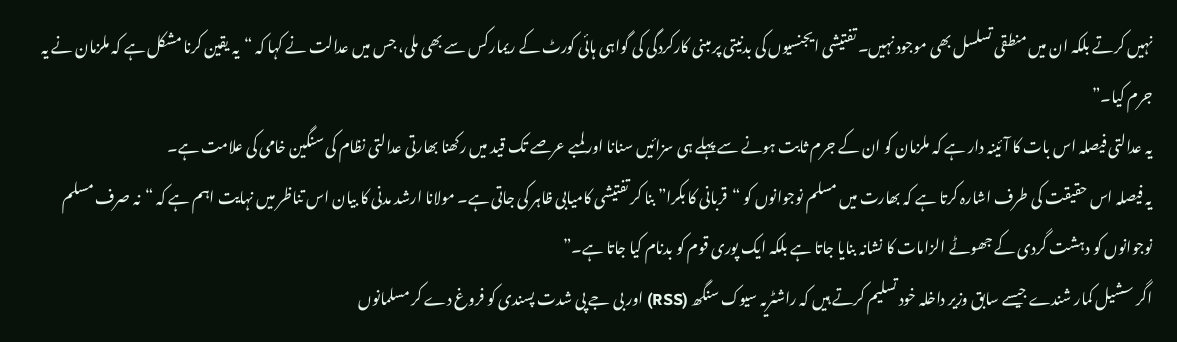نہیں کرتے بلکہ ان میں منطقی تسلسل بھی موجود نہیں۔ تفتیشی ایجنسیوں کی بدنیتی پر مبنی کارکردگی کی گواہی ہائی کورٹ کے ریمارکس سے بھی ملی، جس میں عدالت نے کہا کہ “یہ یقین کرنا مشکل ہے کہ ملزمان نے یہ جرم کیا۔”
یہ عدالتی فیصلہ اس بات کا آئینہ دار ہے کہ ملزمان کو ان کے جرم ثابت ہونے سے پہلے ہی سزائیں سنانا اور لمبے عرصے تک قید میں رکھنا بھارتی عدالتی نظام کی سنگین خامی کی علامت ہے۔
یہ فیصلہ اس حقیقت کی طرف اشارہ کرتا ہے کہ بھارت میں مسلم نوجوانوں کو “قربانی کا بکرا” بنا کر تفتیشی کامیابی ظاہر کی جاتی ہے۔ مولانا ارشد مدنی کا بیان اس تناظر میں نہایت اہم ہے کہ “نہ صرف مسلم نوجوانوں کو دہشت گردی کے جھوٹے الزامات کا نشانہ بنایا جاتا ہے بلکہ ایک پوری قوم کو بدنام کیا جاتا ہے۔”
اگر سشیل کمار شندے جیسے سابق وزیر داخلہ خود تسلیم کرتے ہیں کہ راشٹریہ سیوک سنگھ (RSS) اور بی جے پی شدت پسندی کو فروغ دے کر مسلمانوں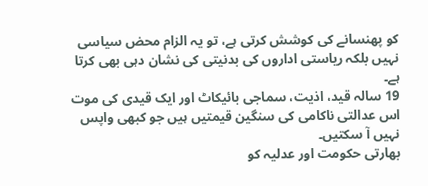کو پھنسانے کی کوشش کرتی ہے، تو یہ الزام محض سیاسی نہیں بلکہ ریاستی اداروں کی بدنیتی کی نشان دہی بھی کرتا ہے۔
19 سالہ قید، اذیت، سماجی بائیکاٹ اور ایک قیدی کی موت اس عدالتی ناکامی کی سنگین قیمتیں ہیں جو کبھی واپس نہیں آ سکتیں۔
بھارتی حکومت اور عدلیہ کو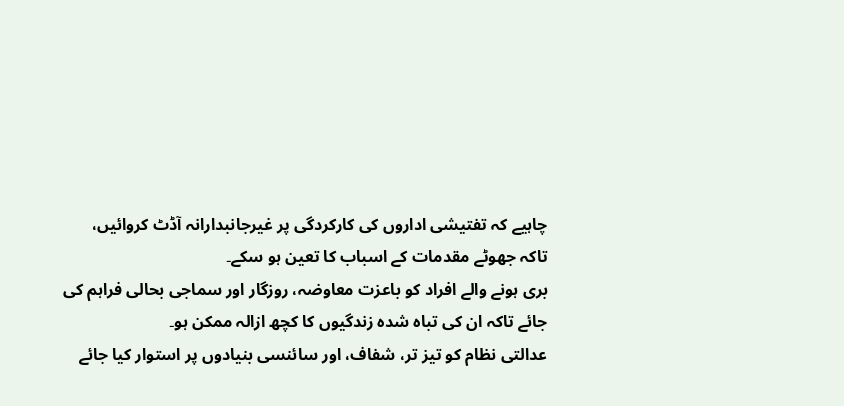چاہیے کہ تفتیشی اداروں کی کارکردگی پر غیرجانبدارانہ آڈٹ کروائیں، تاکہ جھوٹے مقدمات کے اسباب کا تعین ہو سکے۔
بری ہونے والے افراد کو باعزت معاوضہ، روزگار اور سماجی بحالی فراہم کی جائے تاکہ ان کی تباہ شدہ زندگیوں کا کچھ ازالہ ممکن ہو۔
عدالتی نظام کو تیز تر، شفاف، اور سائنسی بنیادوں پر استوار کیا جائے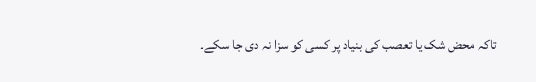تاکہ محض شک یا تعصب کی بنیاد پر کسی کو سزا نہ دی جا سکے۔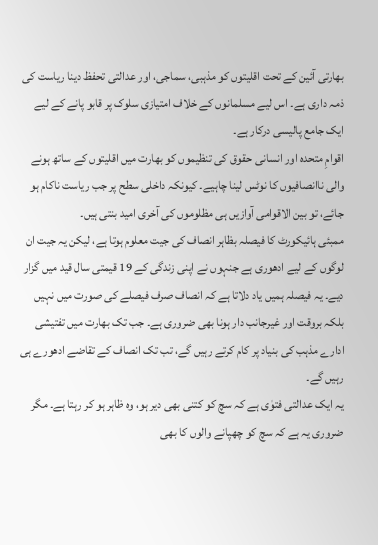بھارتی آئین کے تحت اقلیتوں کو مذہبی، سماجی، اور عدالتی تحفظ دینا ریاست کی ذمہ داری ہے۔ اس لیے مسلمانوں کے خلاف امتیازی سلوک پر قابو پانے کے لیے ایک جامع پالیسی درکار ہے۔
اقوامِ متحدہ اور انسانی حقوق کی تنظیموں کو بھارت میں اقلیتوں کے ساتھ ہونے والی ناانصافیوں کا نوٹس لینا چاہیے۔ کیونکہ داخلی سطح پر جب ریاست ناکام ہو جائے، تو بین الاقوامی آوازیں ہی مظلوموں کی آخری امید بنتی ہیں۔
ممبئی ہائیکورٹ کا فیصلہ بظاہر انصاف کی جیت معلوم ہوتا ہے، لیکن یہ جیت ان لوگوں کے لیے ادھوری ہے جنہوں نے اپنی زندگی کے 19 قیمتی سال قید میں گزار دیے۔ یہ فیصلہ ہمیں یاد دلاتا ہے کہ انصاف صرف فیصلے کی صورت میں نہیں بلکہ بروقت اور غیرجانب دار ہونا بھی ضروری ہے۔ جب تک بھارت میں تفتیشی ادارے مذہب کی بنیاد پر کام کرتے رہیں گے، تب تک انصاف کے تقاضے ادھورے ہی رہیں گے۔
یہ ایک عدالتی فتوٰی ہے کہ سچ کو کتنی بھی دیر ہو، وہ ظاہر ہو کر رہتا ہے۔ مگر ضروری یہ ہے کہ سچ کو چھپانے والوں کا بھی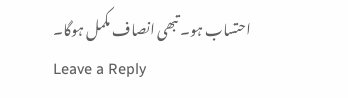احتساب ہو۔ تبھی انصاف مکمل ہوگا۔
Leave a Reply